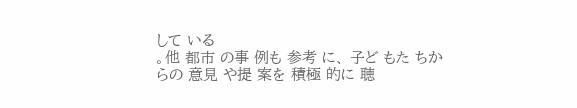して いる
。他 都市 の事 例も 参考 に、 子ど もた ちか らの 意見 や提 案を 積極 的に 聴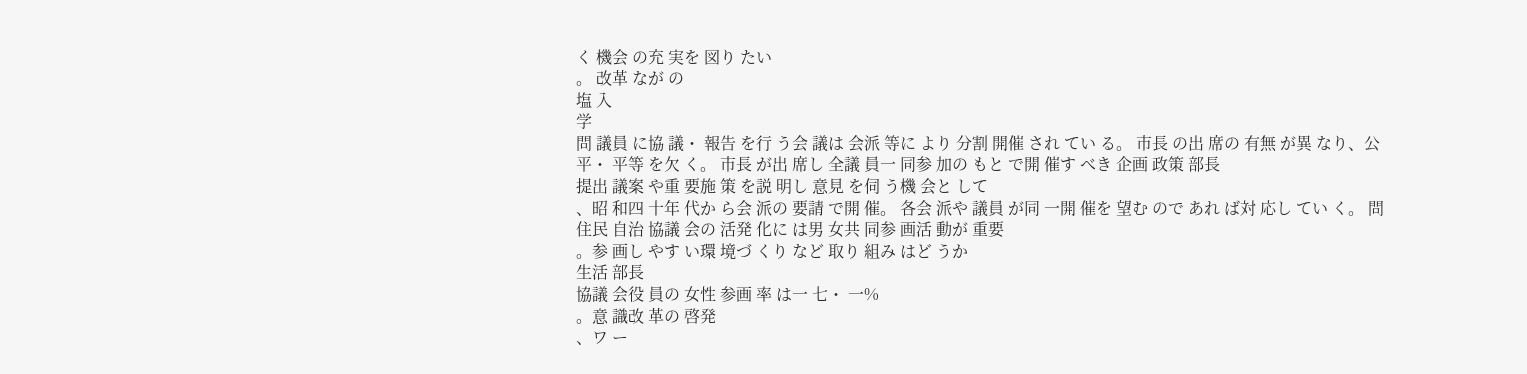く 機会 の充 実を 図り たい
。 改革 なが の
塩 入
学
問 議員 に協 議・ 報告 を行 う会 議は 会派 等に より 分割 開催 され てい る。 市長 の出 席の 有無 が異 なり、公 平・ 平等 を欠 く。 市長 が出 席し 全議 員一 同参 加の もと で開 催す べき 企画 政策 部長
提出 議案 や重 要施 策 を説 明し 意見 を伺 う機 会と して
、昭 和四 十年 代か ら会 派の 要請 で開 催。 各会 派や 議員 が同 一開 催を 望む ので あれ ば対 応し てい く。 問 住民 自治 協議 会の 活発 化に は男 女共 同参 画活 動が 重要
。参 画し やす い環 境づ くり など 取り 組み はど うか
生活 部長
協議 会役 員の 女性 参画 率 は一 七・ 一%
。意 識改 革の 啓発
、ワ ー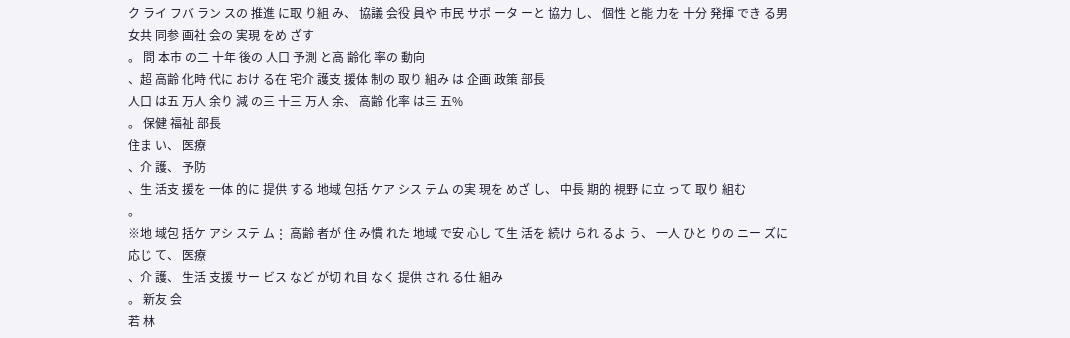ク ライ フバ ラン スの 推進 に取 り組 み、 協議 会役 員や 市民 サポ ータ ーと 協力 し、 個性 と能 力を 十分 発揮 でき る男 女共 同参 画社 会の 実現 をめ ざす
。 問 本市 の二 十年 後の 人口 予測 と高 齢化 率の 動向
、超 高齢 化時 代に おけ る在 宅介 護支 援体 制の 取り 組み は 企画 政策 部長
人口 は五 万人 余り 減 の三 十三 万人 余、 高齢 化率 は三 五%
。 保健 福祉 部長
住ま い、 医療
、介 護、 予防
、生 活支 援を 一体 的に 提供 する 地域 包括 ケア シス テム の実 現を めざ し、 中長 期的 視野 に立 って 取り 組む
。
※地 域包 括ケ アシ ステ ム⋮ 高齢 者が 住 み慣 れた 地域 で安 心し て生 活を 続け られ るよ う、 一人 ひと りの ニー ズに 応じ て、 医療
、介 護、 生活 支援 サー ビス など が切 れ目 なく 提供 され る仕 組み
。 新友 会
若 林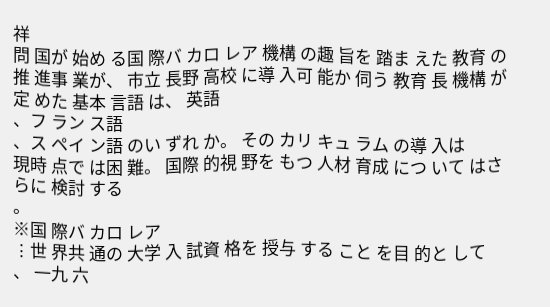祥
問 国が 始め る国 際バ カロ レア 機構 の趣 旨を 踏ま えた 教育 の推 進事 業が、 市立 長野 高校 に導 入可 能か 伺う 教育 長 機構 が定 めた 基本 言語 は、 英語
、フ ラン ス語
、ス ペイ ン語 のい ずれ か。 その カリ キュ ラム の導 入は
現時 点で は困 難。 国際 的視 野を もつ 人材 育成 につ いて はさ らに 検討 する
。
※国 際バ カロ レア
⋮世 界共 通の 大学 入 試資 格を 授与 する こと を目 的と して
、 一九 六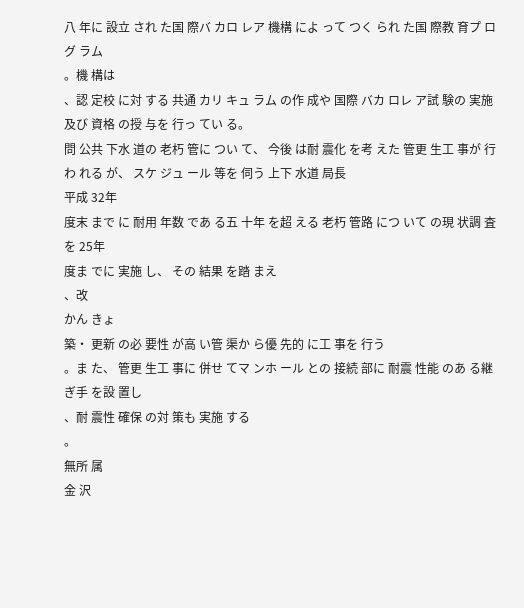八 年に 設立 され た国 際バ カロ レア 機構 によ って つく られ た国 際教 育プ ログ ラム
。機 構は
、認 定校 に対 する 共通 カリ キュ ラム の作 成や 国際 バカ ロレ ア試 験の 実施 及び 資格 の授 与を 行っ てい る。
問 公共 下水 道の 老朽 管に つい て、 今後 は耐 震化 を考 えた 管更 生工 事が 行わ れる が、 スケ ジュ ール 等を 伺う 上下 水道 局長
平成 32年
度末 まで に 耐用 年数 であ る五 十年 を超 える 老朽 管路 につ いて の現 状調 査を 25年
度ま でに 実施 し、 その 結果 を踏 まえ
、改
かん きょ
築・ 更新 の必 要性 が高 い管 渠か ら優 先的 に工 事を 行う
。ま た、 管更 生工 事に 併せ てマ ンホ ール との 接続 部に 耐震 性能 のあ る継 ぎ手 を設 置し
、耐 震性 確保 の対 策も 実施 する
。
無所 属
金 沢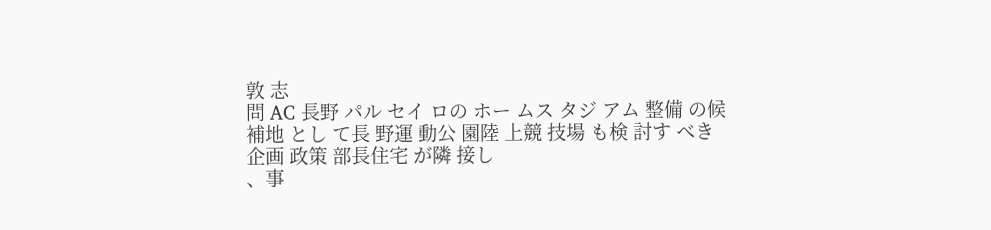敦 志
問 AC 長野 パル セイ ロの ホー ムス タジ アム 整備 の候 補地 とし て長 野運 動公 園陸 上競 技場 も検 討す べき 企画 政策 部長住宅 が隣 接し
、事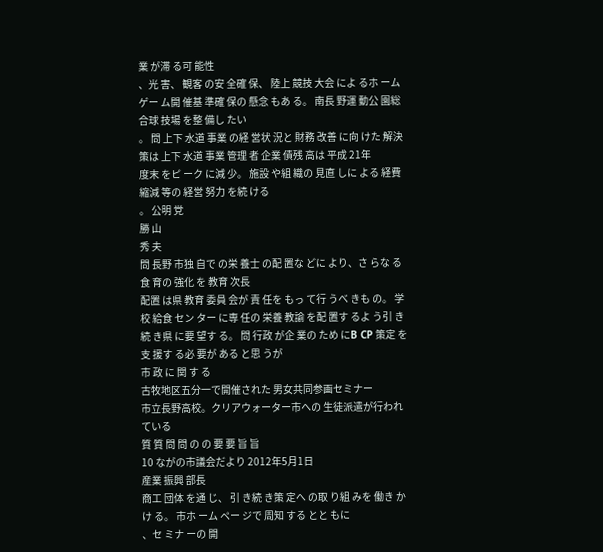業 が滞 る可 能性
、光 害、 観客 の安 全確 保、 陸上 競技 大会 によ るホ ーム ゲー ム開 催基 準確 保の 懸念 もあ る。 南長 野運 動公 園総 合球 技場 を整 備し たい
。 問 上下 水道 事業 の経 営状 況と 財務 改善 に向 けた 解決 策は 上下 水道 事業 管理 者 企業 債残 高は 平成 21年
度末 をピ ーク に減 少。 施設 や組 織の 見直 しに よる 経費 縮減 等の 経営 努力 を続 ける
。 公明 党
勝 山
秀 夫
問 長野 市独 自で の栄 養士 の配 置な どに より、さ らな る食 育の 強化 を 教育 次長
配置 は県 教育 委員 会が 責 任を もっ て行 うべ きも の。 学校 給食 セン ター に専 任の 栄養 教諭 を配 置す るよ う引 き続 き県 に要 望す る。 問 行政 が企 業の ため にB CP 策定 を支 援す る必 要が ある と思 うが
市 政 に 関 す る
古牧地区五分一で開催された 男女共同参画セミナー
市立長野高校。クリアウォーター市への 生徒派遣が行われている
質 質 問 問 の の 要 要 旨 旨
10 ながの市議会だより 2012年5月1日
産業 振興 部長
商工 団体 を通 じ、 引 き続 き策 定へ の取 り組 みを 働き かけ る。 市ホ ーム ペー ジで 周知 する とと もに
、セ ミナ ーの 開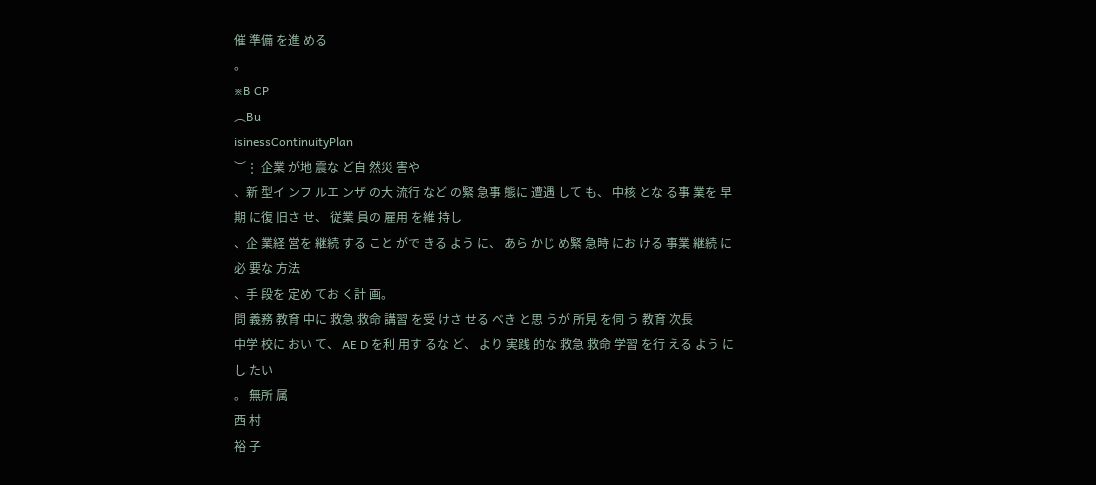催 準備 を進 める
。
※B CP
︵Bu
isinessContinuityPlan
︶⋮ 企業 が地 震な ど自 然災 害や
、新 型イ ンフ ルエ ンザ の大 流行 など の緊 急事 態に 遭遇 して も、 中核 とな る事 業を 早期 に復 旧さ せ、 従業 員の 雇用 を維 持し
、企 業経 営を 継続 する こと がで きる よう に、 あら かじ め緊 急時 にお ける 事業 継続 に必 要な 方法
、手 段を 定め てお く計 画。
問 義務 教育 中に 救急 救命 講習 を受 けさ せる べき と思 うが 所見 を伺 う 教育 次長
中学 校に おい て、 AE D を利 用す るな ど、 より 実践 的な 救急 救命 学習 を行 える よう にし たい
。 無所 属
西 村
裕 子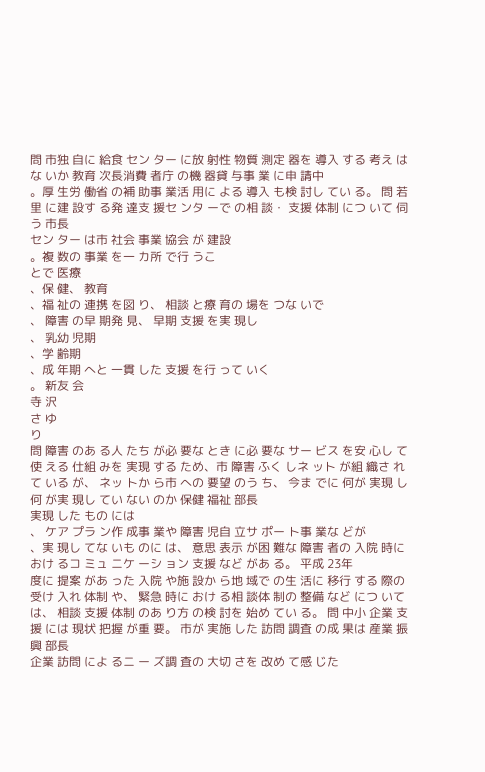問 市独 自に 給食 セン ター に放 射性 物質 測定 器を 導入 する 考え はな いか 教育 次長消費 者庁 の機 器貸 与事 業 に申 請中
。厚 生労 働省 の補 助事 業活 用に よる 導入 も検 討し てい る。 問 若里 に建 設す る発 達支 援セ ンタ ーで の相 談・ 支援 体制 につ いて 伺う 市長
セン ター は市 社会 事業 協会 が 建設
。複 数の 事業 を一 カ所 で行 うこ
とで 医療
、保 健、 教育
、福 祉の 連携 を図 り、 相談 と療 育の 場を つな いで
、 障害 の早 期発 見、 早期 支援 を実 現し
、 乳幼 児期
、学 齢期
、成 年期 へと 一貫 した 支援 を行 って いく
。 新友 会
寺 沢
さ ゆ
り
問 障害 のあ る人 たち が必 要な とき に必 要な サー ビス を安 心し て使 える 仕組 みを 実現 する ため、市 障害 ふく しネ ット が組 織さ れて いる が、 ネッ トか ら市 への 要望 のう ち、 今ま でに 何が 実現 し何 が実 現し てい ない のか 保健 福祉 部長
実現 した もの には
、 ケア プラ ン作 成事 業や 障害 児自 立サ ポー ト事 業な どが
、実 現し てな いも のに は、 意思 表示 が困 難な 障害 者の 入院 時に おけ るコ ミュ ニケ ーシ ョン 支援 など があ る。 平成 23年
度に 提案 があ った 入院 や施 設か ら地 域で の生 活に 移行 する 際の 受け 入れ 体制 や、 緊急 時に おけ る相 談体 制の 整備 など につ いて は、 相談 支援 体制 のあ り方 の検 討を 始め てい る。 問 中小 企業 支援 には 現状 把握 が重 要。 市が 実施 した 訪問 調査 の成 果は 産業 振興 部長
企業 訪問 によ るニ ー ズ調 査の 大切 さを 改め て感 じた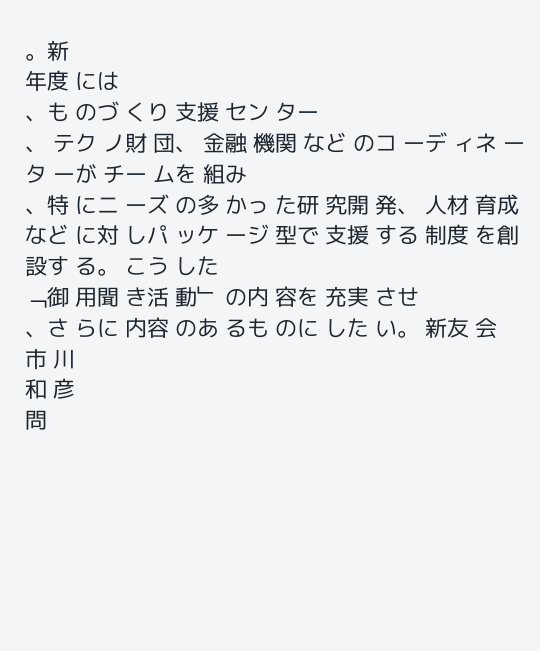。新
年度 には
、も のづ くり 支援 セン ター
、 テク ノ財 団、 金融 機関 など のコ ーデ ィネ ータ ーが チー ムを 組み
、特 にニ ーズ の多 かっ た研 究開 発、 人材 育成 など に対 しパ ッケ ージ 型で 支援 する 制度 を創 設す る。 こう した
﹁御 用聞 き活 動﹂ の内 容を 充実 させ
、さ らに 内容 のあ るも のに した い。 新友 会
市 川
和 彦
問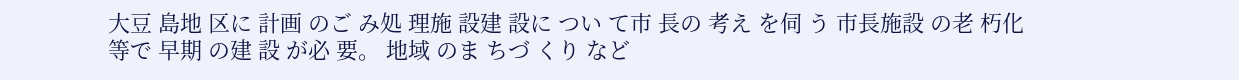大豆 島地 区に 計画 のご み処 理施 設建 設に つい て市 長の 考え を伺 う 市長施設 の老 朽化 等で 早期 の建 設 が必 要。 地域 のま ちづ くり など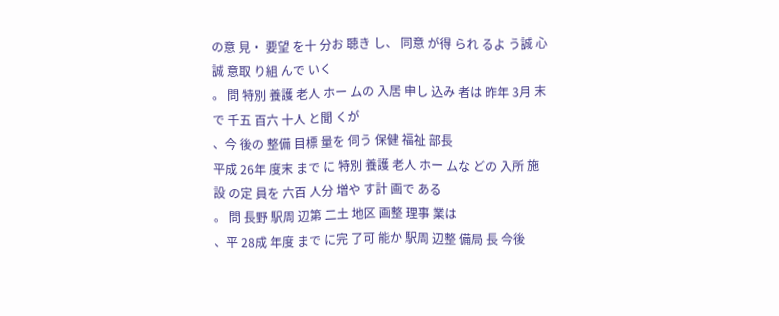の意 見・ 要望 を十 分お 聴き し、 同意 が得 られ るよ う誠 心誠 意取 り組 んで いく
。 問 特別 養護 老人 ホー ムの 入居 申し 込み 者は 昨年 3月 末で 千五 百六 十人 と聞 くが
、今 後の 整備 目標 量を 伺う 保健 福祉 部長
平成 26年 度末 まで に 特別 養護 老人 ホー ムな どの 入所 施設 の定 員を 六百 人分 増や す計 画で ある
。 問 長野 駅周 辺第 二土 地区 画整 理事 業は
、平 28成 年度 まで に完 了可 能か 駅周 辺整 備局 長 今後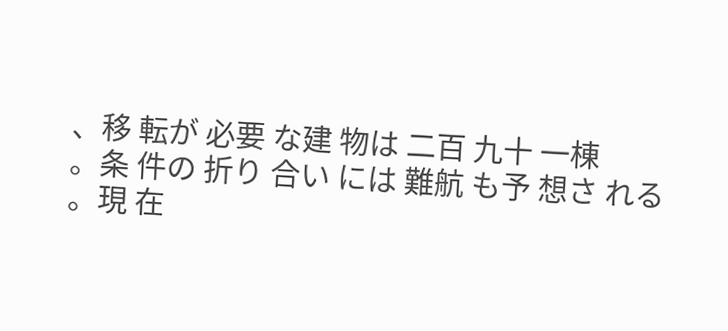、移 転が 必要 な建 物は 二百 九十 一棟
。条 件の 折り 合い には 難航 も予 想さ れる
。現 在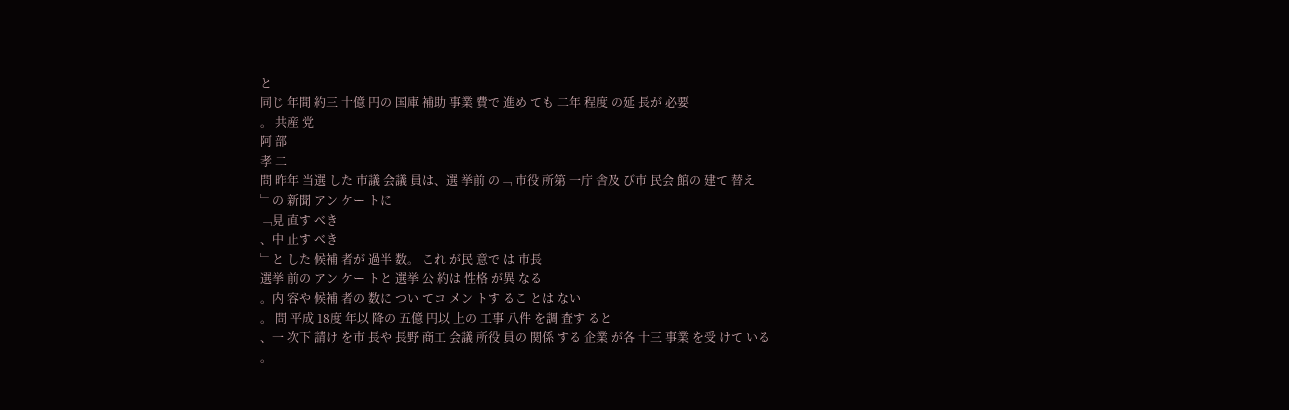と
同じ 年間 約三 十億 円の 国庫 補助 事業 費で 進め ても 二年 程度 の延 長が 必要
。 共産 党
阿 部
孝 二
問 昨年 当選 した 市議 会議 員は、選 挙前 の﹁ 市役 所第 一庁 舎及 び市 民会 館の 建て 替え
﹂の 新聞 アン ケー トに
﹁見 直す べき
、中 止す べき
﹂と した 候補 者が 過半 数。 これ が民 意で は 市長
選挙 前の アン ケー トと 選挙 公 約は 性格 が異 なる
。内 容や 候補 者の 数に つい てコ メン トす るこ とは ない
。 問 平成 18度 年以 降の 五億 円以 上の 工事 八件 を調 査す ると
、一 次下 請け を市 長や 長野 商工 会議 所役 員の 関係 する 企業 が各 十三 事業 を受 けて いる
。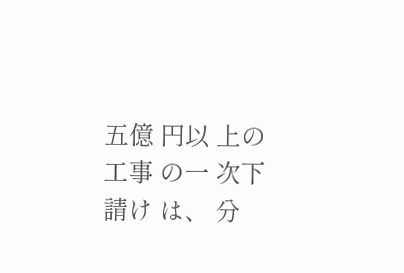五億 円以 上の 工事 の一 次下 請け は、 分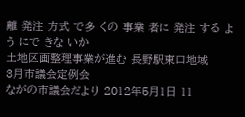離 発注 方式 で多 くの 事業 者に 発注 する よう にで きな いか
土地区画整理事業が進む 長野駅東口地域
3月市議会定例会
ながの市議会だより 2012年5月1日 11